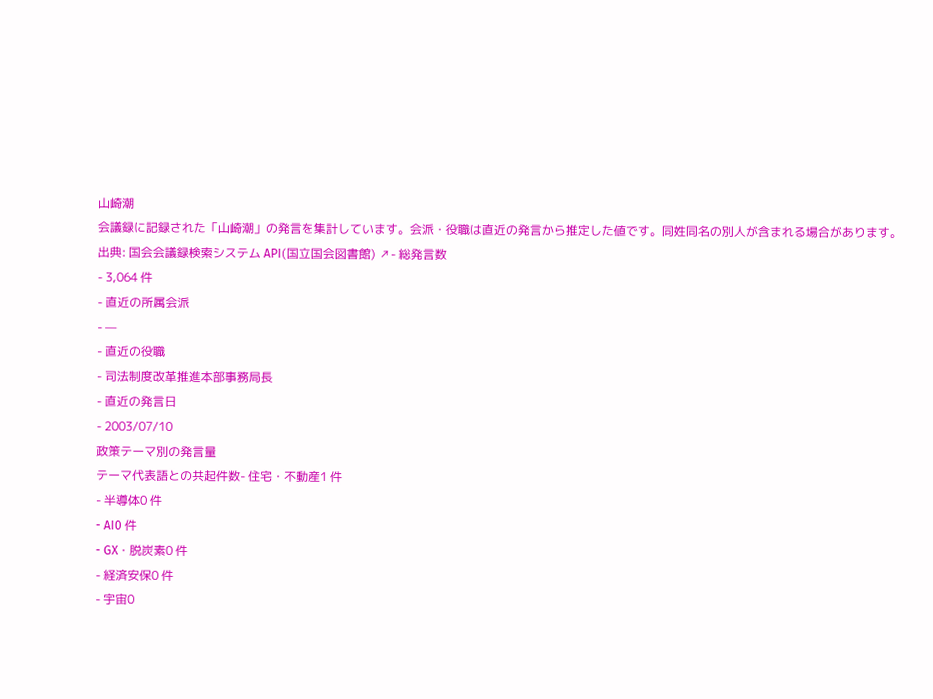山崎潮
会議録に記録された「山崎潮」の発言を集計しています。会派・役職は直近の発言から推定した値です。同姓同名の別人が含まれる場合があります。
出典: 国会会議録検索システム API(国立国会図書館) ↗- 総発言数
- 3,064 件
- 直近の所属会派
- —
- 直近の役職
- 司法制度改革推進本部事務局長
- 直近の発言日
- 2003/07/10
政策テーマ別の発言量
テーマ代表語との共起件数- 住宅・不動産1 件
- 半導体0 件
- AI0 件
- GX・脱炭素0 件
- 経済安保0 件
- 宇宙0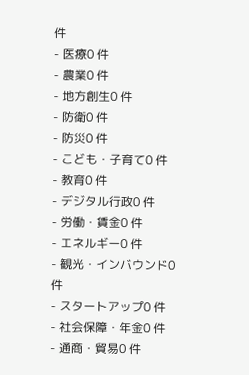件
- 医療0 件
- 農業0 件
- 地方創生0 件
- 防衛0 件
- 防災0 件
- こども・子育て0 件
- 教育0 件
- デジタル行政0 件
- 労働・賃金0 件
- エネルギー0 件
- 観光・インバウンド0 件
- スタートアップ0 件
- 社会保障・年金0 件
- 通商・貿易0 件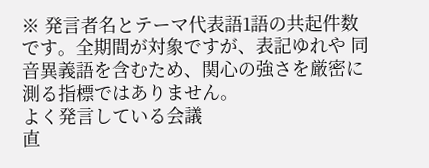※ 発言者名とテーマ代表語1語の共起件数です。全期間が対象ですが、表記ゆれや 同音異義語を含むため、関心の強さを厳密に測る指標ではありません。
よく発言している会議
直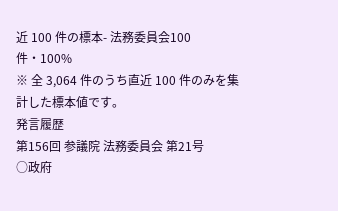近 100 件の標本- 法務委員会100 件・100%
※ 全 3,064 件のうち直近 100 件のみを集計した標本値です。
発言履歴
第156回 参議院 法務委員会 第21号
○政府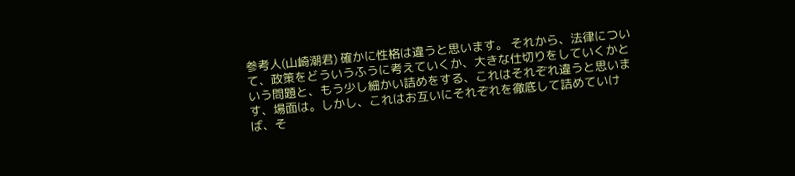参考人(山崎潮君) 確かに性格は違うと思います。 それから、法律について、政策をどういうふうに考えていくか、大きな仕切りをしていくかという問題と、もう少し細かい詰めをする、これはそれぞれ違うと思います、場面は。しかし、これはお互いにそれぞれを徹底して詰めていけば、そ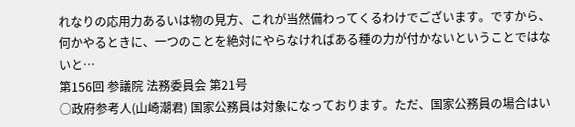れなりの応用力あるいは物の見方、これが当然備わってくるわけでございます。ですから、何かやるときに、一つのことを絶対にやらなければある種の力が付かないということではないと…
第156回 参議院 法務委員会 第21号
○政府参考人(山崎潮君) 国家公務員は対象になっております。ただ、国家公務員の場合はい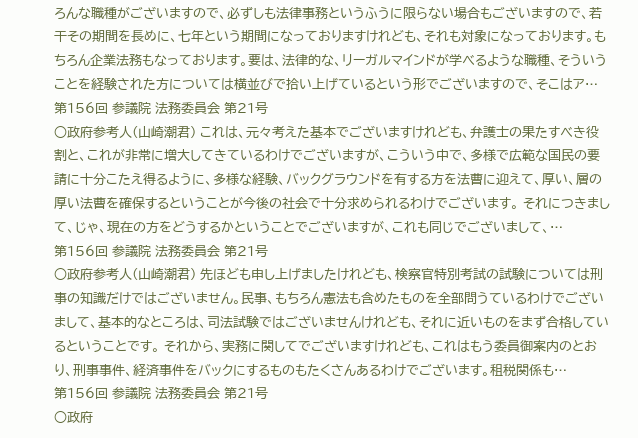ろんな職種がございますので、必ずしも法律事務というふうに限らない場合もございますので、若干その期間を長めに、七年という期間になっておりますけれども、それも対象になっております。もちろん企業法務もなっております。要は、法律的な、リーガルマインドが学べるような職種、そういうことを経験された方については横並びで拾い上げているという形でございますので、そこはア…
第156回 参議院 法務委員会 第21号
○政府参考人(山崎潮君) これは、元々考えた基本でございますけれども、弁護士の果たすべき役割と、これが非常に増大してきているわけでございますが、こういう中で、多様で広範な国民の要請に十分こたえ得るように、多様な経験、バックグラウンドを有する方を法曹に迎えて、厚い、層の厚い法曹を確保するということが今後の社会で十分求められるわけでございます。 それにつきまして、じゃ、現在の方をどうするかということでございますが、これも同じでございまして、…
第156回 参議院 法務委員会 第21号
○政府参考人(山崎潮君) 先ほども申し上げましたけれども、検察官特別考試の試験については刑事の知識だけではございません。民事、もちろん憲法も含めたものを全部問うているわけでございまして、基本的なところは、司法試験ではございませんけれども、それに近いものをまず合格しているということです。 それから、実務に関してでございますけれども、これはもう委員御案内のとおり、刑事事件、経済事件をバックにするものもたくさんあるわけでございます。租税関係も…
第156回 参議院 法務委員会 第21号
○政府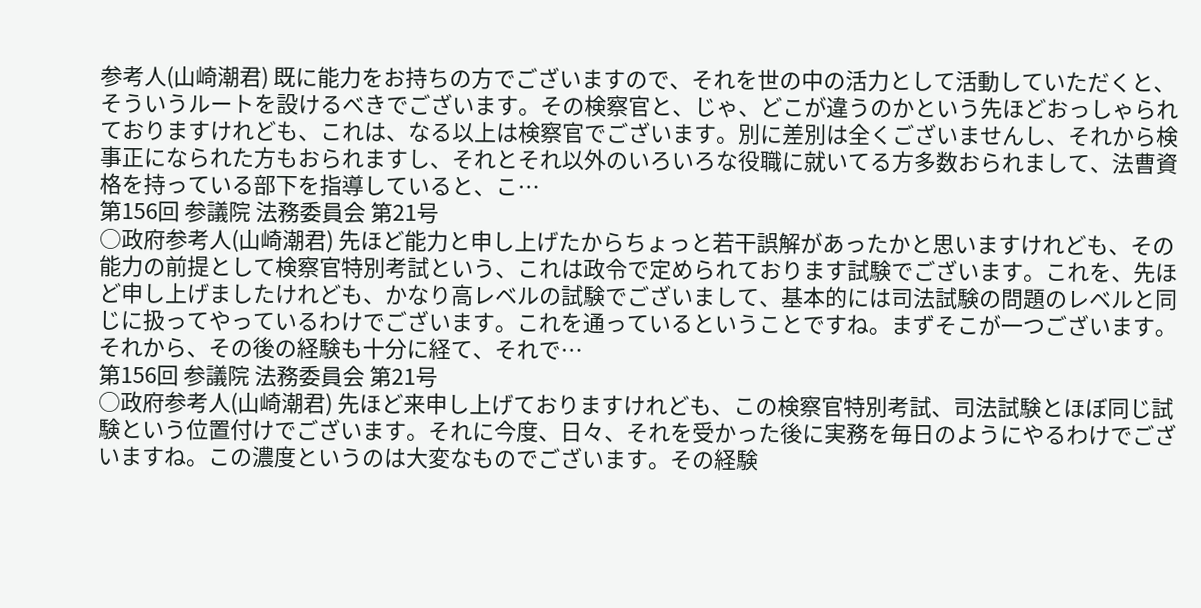参考人(山崎潮君) 既に能力をお持ちの方でございますので、それを世の中の活力として活動していただくと、そういうルートを設けるべきでございます。その検察官と、じゃ、どこが違うのかという先ほどおっしゃられておりますけれども、これは、なる以上は検察官でございます。別に差別は全くございませんし、それから検事正になられた方もおられますし、それとそれ以外のいろいろな役職に就いてる方多数おられまして、法曹資格を持っている部下を指導していると、こ…
第156回 参議院 法務委員会 第21号
○政府参考人(山崎潮君) 先ほど能力と申し上げたからちょっと若干誤解があったかと思いますけれども、その能力の前提として検察官特別考試という、これは政令で定められております試験でございます。これを、先ほど申し上げましたけれども、かなり高レベルの試験でございまして、基本的には司法試験の問題のレベルと同じに扱ってやっているわけでございます。これを通っているということですね。まずそこが一つございます。 それから、その後の経験も十分に経て、それで…
第156回 参議院 法務委員会 第21号
○政府参考人(山崎潮君) 先ほど来申し上げておりますけれども、この検察官特別考試、司法試験とほぼ同じ試験という位置付けでございます。それに今度、日々、それを受かった後に実務を毎日のようにやるわけでございますね。この濃度というのは大変なものでございます。その経験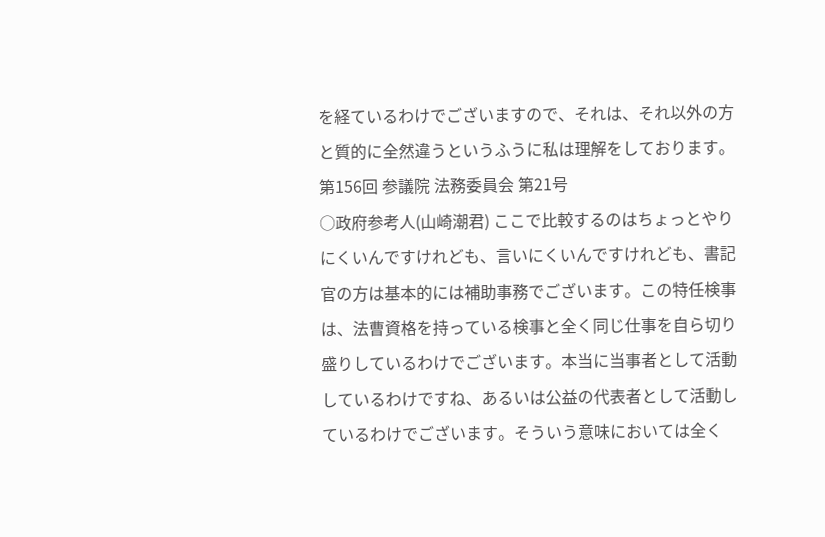を経ているわけでございますので、それは、それ以外の方と質的に全然違うというふうに私は理解をしております。
第156回 参議院 法務委員会 第21号
○政府参考人(山崎潮君) ここで比較するのはちょっとやりにくいんですけれども、言いにくいんですけれども、書記官の方は基本的には補助事務でございます。この特任検事は、法曹資格を持っている検事と全く同じ仕事を自ら切り盛りしているわけでございます。本当に当事者として活動しているわけですね、あるいは公益の代表者として活動しているわけでございます。そういう意味においては全く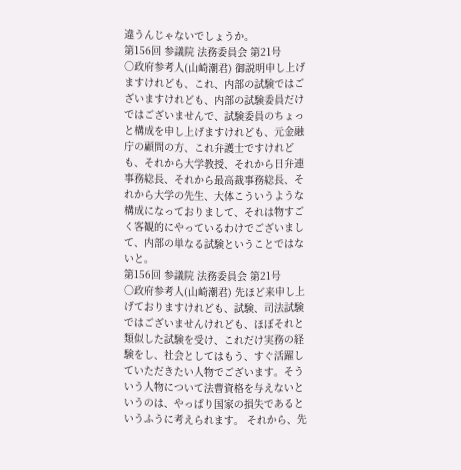違うんじゃないでしょうか。
第156回 参議院 法務委員会 第21号
○政府参考人(山崎潮君) 御説明申し上げますけれども、これ、内部の試験ではございますけれども、内部の試験委員だけではございませんで、試験委員のちょっと構成を申し上げますけれども、元金融庁の顧問の方、これ弁護士ですけれども、それから大学教授、それから日弁連事務総長、それから最高裁事務総長、それから大学の先生、大体こういうような構成になっておりまして、それは物すごく客観的にやっているわけでございまして、内部の単なる試験ということではないと。
第156回 参議院 法務委員会 第21号
○政府参考人(山崎潮君) 先ほど来申し上げておりますけれども、試験、司法試験ではございませんけれども、ほぼそれと類似した試験を受け、これだけ実務の経験をし、社会としてはもう、すぐ活躍していただきたい人物でございます。そういう人物について法曹資格を与えないというのは、やっぱり国家の損失であるというふうに考えられます。 それから、先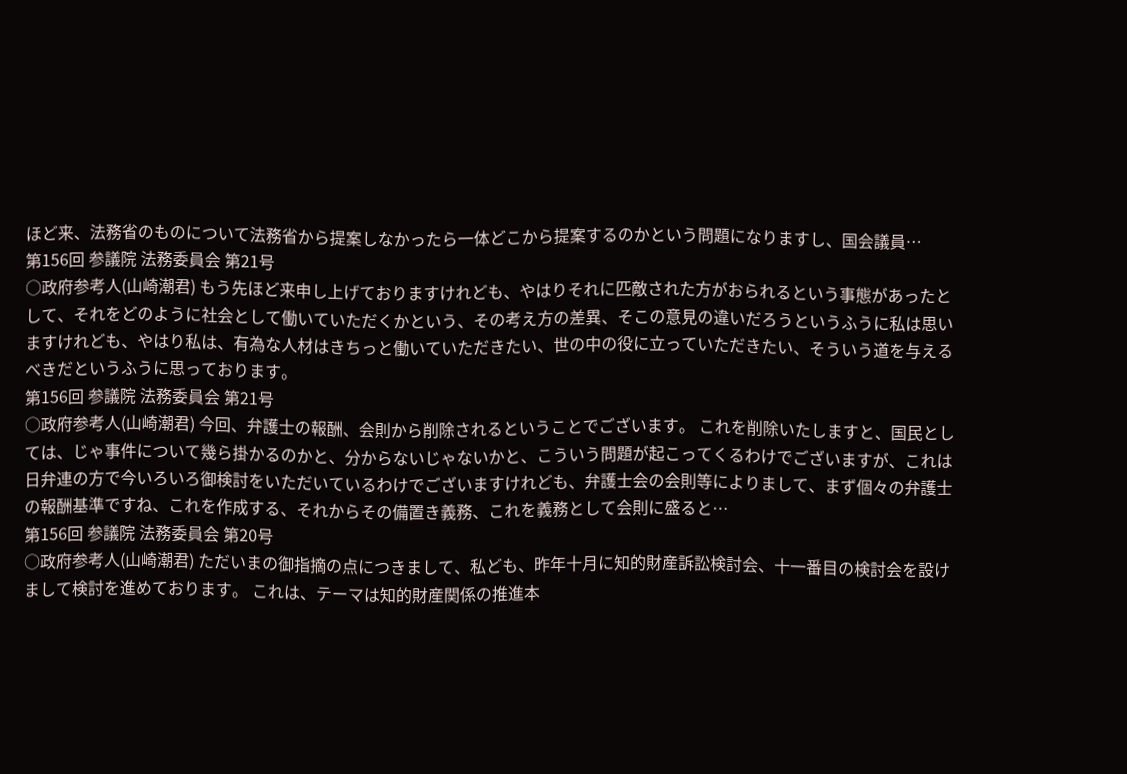ほど来、法務省のものについて法務省から提案しなかったら一体どこから提案するのかという問題になりますし、国会議員…
第156回 参議院 法務委員会 第21号
○政府参考人(山崎潮君) もう先ほど来申し上げておりますけれども、やはりそれに匹敵された方がおられるという事態があったとして、それをどのように社会として働いていただくかという、その考え方の差異、そこの意見の違いだろうというふうに私は思いますけれども、やはり私は、有為な人材はきちっと働いていただきたい、世の中の役に立っていただきたい、そういう道を与えるべきだというふうに思っております。
第156回 参議院 法務委員会 第21号
○政府参考人(山崎潮君) 今回、弁護士の報酬、会則から削除されるということでございます。 これを削除いたしますと、国民としては、じゃ事件について幾ら掛かるのかと、分からないじゃないかと、こういう問題が起こってくるわけでございますが、これは日弁連の方で今いろいろ御検討をいただいているわけでございますけれども、弁護士会の会則等によりまして、まず個々の弁護士の報酬基準ですね、これを作成する、それからその備置き義務、これを義務として会則に盛ると…
第156回 参議院 法務委員会 第20号
○政府参考人(山崎潮君) ただいまの御指摘の点につきまして、私ども、昨年十月に知的財産訴訟検討会、十一番目の検討会を設けまして検討を進めております。 これは、テーマは知的財産関係の推進本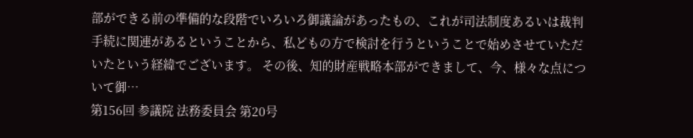部ができる前の準備的な段階でいろいろ御議論があったもの、これが司法制度あるいは裁判手続に関連があるということから、私どもの方で検討を行うということで始めさせていただいたという経緯でございます。 その後、知的財産戦略本部ができまして、今、様々な点について御…
第156回 参議院 法務委員会 第20号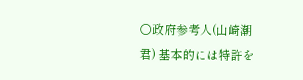○政府参考人(山崎潮君) 基本的には特許を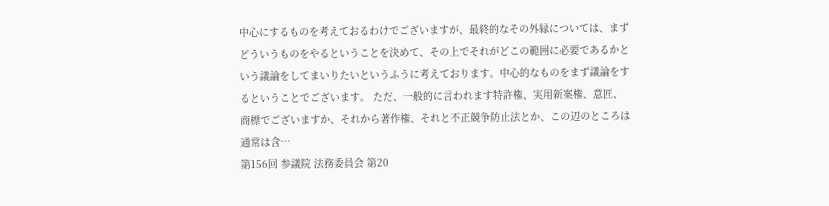中心にするものを考えておるわけでございますが、最終的なその外縁については、まずどういうものをやるということを決めて、その上でそれがどこの範囲に必要であるかという議論をしてまいりたいというふうに考えております。中心的なものをまず議論をするということでございます。 ただ、一般的に言われます特許権、実用新案権、意匠、商標でございますか、それから著作権、それと不正競争防止法とか、この辺のところは通常は含…
第156回 参議院 法務委員会 第20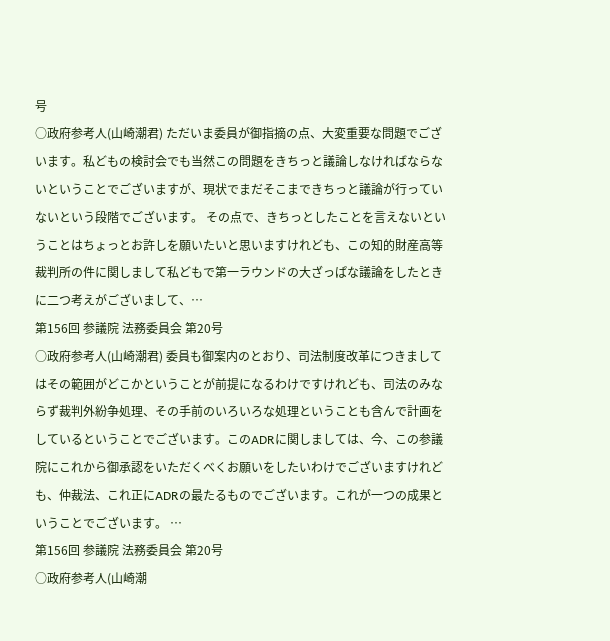号
○政府参考人(山崎潮君) ただいま委員が御指摘の点、大変重要な問題でございます。私どもの検討会でも当然この問題をきちっと議論しなければならないということでございますが、現状でまだそこまできちっと議論が行っていないという段階でございます。 その点で、きちっとしたことを言えないということはちょっとお許しを願いたいと思いますけれども、この知的財産高等裁判所の件に関しまして私どもで第一ラウンドの大ざっぱな議論をしたときに二つ考えがございまして、…
第156回 参議院 法務委員会 第20号
○政府参考人(山崎潮君) 委員も御案内のとおり、司法制度改革につきましてはその範囲がどこかということが前提になるわけですけれども、司法のみならず裁判外紛争処理、その手前のいろいろな処理ということも含んで計画をしているということでございます。このADRに関しましては、今、この参議院にこれから御承認をいただくべくお願いをしたいわけでございますけれども、仲裁法、これ正にADRの最たるものでございます。これが一つの成果ということでございます。 …
第156回 参議院 法務委員会 第20号
○政府参考人(山崎潮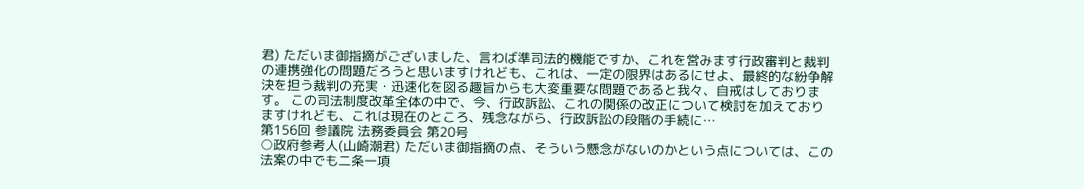君) ただいま御指摘がございました、言わば準司法的機能ですか、これを営みます行政審判と裁判の連携強化の問題だろうと思いますけれども、これは、一定の限界はあるにせよ、最終的な紛争解決を担う裁判の充実・迅速化を図る趣旨からも大変重要な問題であると我々、自戒はしております。 この司法制度改革全体の中で、今、行政訴訟、これの関係の改正について検討を加えておりますけれども、これは現在のところ、残念ながら、行政訴訟の段階の手続に…
第156回 参議院 法務委員会 第20号
○政府参考人(山崎潮君) ただいま御指摘の点、そういう懸念がないのかという点については、この法案の中でも二条一項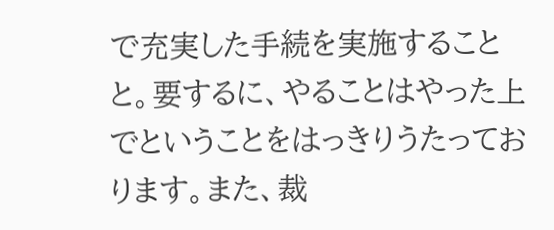で充実した手続を実施することと。要するに、やることはやった上でということをはっきりうたっております。また、裁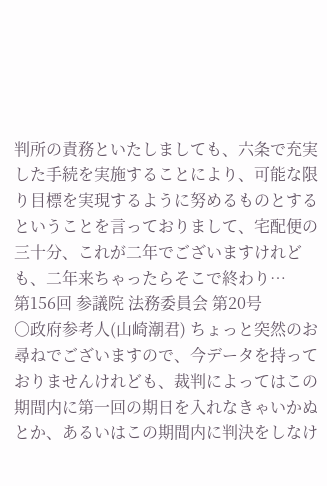判所の責務といたしましても、六条で充実した手続を実施することにより、可能な限り目標を実現するように努めるものとするということを言っておりまして、宅配便の三十分、これが二年でございますけれども、二年来ちゃったらそこで終わり…
第156回 参議院 法務委員会 第20号
○政府参考人(山崎潮君) ちょっと突然のお尋ねでございますので、今データを持っておりませんけれども、裁判によってはこの期間内に第一回の期日を入れなきゃいかぬとか、あるいはこの期間内に判決をしなけ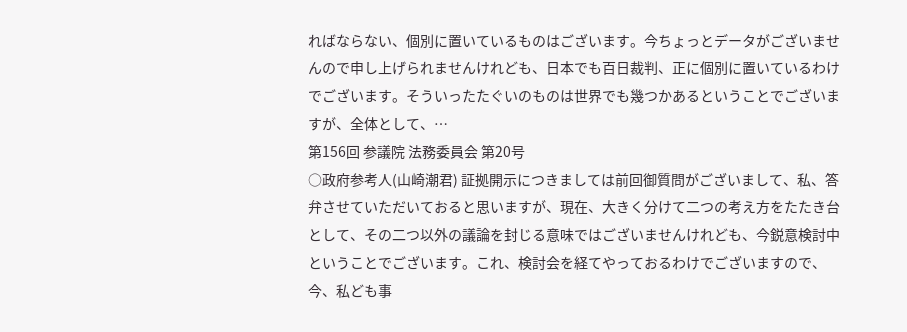ればならない、個別に置いているものはございます。今ちょっとデータがございませんので申し上げられませんけれども、日本でも百日裁判、正に個別に置いているわけでございます。そういったたぐいのものは世界でも幾つかあるということでございますが、全体として、…
第156回 参議院 法務委員会 第20号
○政府参考人(山崎潮君) 証拠開示につきましては前回御質問がございまして、私、答弁させていただいておると思いますが、現在、大きく分けて二つの考え方をたたき台として、その二つ以外の議論を封じる意味ではございませんけれども、今鋭意検討中ということでございます。これ、検討会を経てやっておるわけでございますので、今、私ども事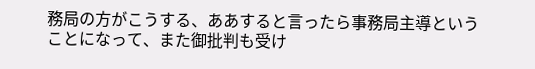務局の方がこうする、ああすると言ったら事務局主導ということになって、また御批判も受け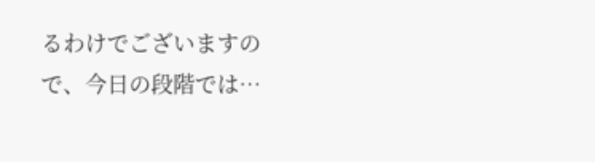るわけでございますので、今日の段階では…